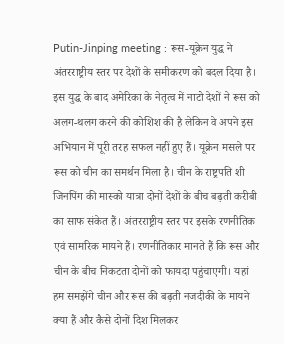Putin-Jinping meeting : रूस-यूक्रेन युद्ध ने अंतरराष्ट्रीय स्तर पर देशों के समीकरण को बदल दिया है। इस युद्ध के बाद अमेरिका के नेतृत्व में नाटो देशों ने रूस को अलग-थलग करने की कोशिश की है लेकिन वे अपने इस अभियान में पूरी तरह सफल नहीं हुए हैं। यूक्रेन मसले पर रूस को चीन का समर्थन मिला है। चीन के राष्ट्रपति शी जिनपिंग की मास्को यात्रा दोनों देशों के बीच बढ़ती करीबी का साफ संकेत हैं। अंतरराष्ट्रीय स्तर पर इसके रणनीतिक एवं सामरिक मायने हैं। रणनीतिकार मानते हैं कि रूस और चीन के बीच निकटता दोनों को फायदा पहुंचाएगी। यहां हम समझेंगे चीन और रूस की बढ़ती नजदीकी के मायने क्या हैं और कैसे दोनों दिश मिलकर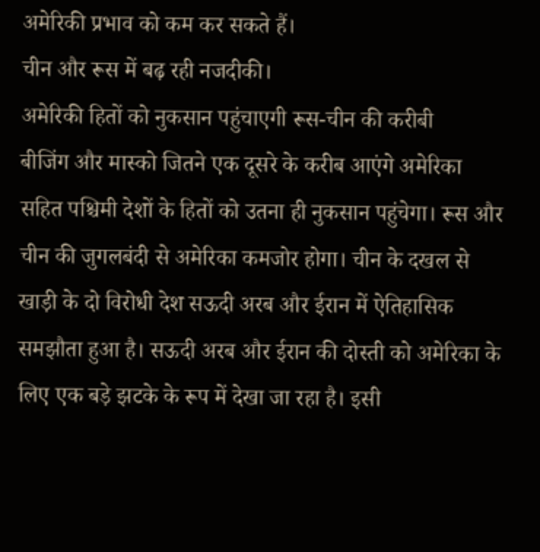अमेरिकी प्रभाव को कम कर सकते हैं।
चीन और रूस में बढ़ रही नजदीकी।
अमेरिकी हितों को नुकसान पहुंचाएगी रूस-चीन की करीबी
बीजिंग और मास्को जितने एक दूसरे के करीब आएंगे अमेरिका सहित पश्चिमी देशों के हितों को उतना ही नुकसान पहुंचेगा। रूस और चीन की जुगलबंदी से अमेरिका कमजोर होगा। चीन के दखल से खाड़ी के दो विरोधी देश सऊदी अरब और ईरान में ऐतिहासिक समझौता हुआ है। सऊदी अरब और ईरान की दोस्ती को अमेरिका के लिए एक बड़े झटके के रूप में देखा जा रहा है। इसी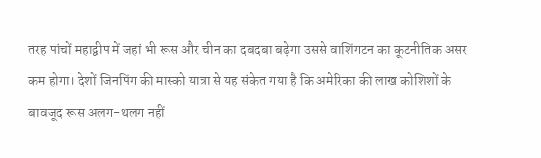तरह पांचों महाद्वीप में जहां भी रूस और चीन का दबदबा बढ़ेगा उससे वाशिंगटन का कूटनीतिक असर कम होगा। देशों जिनपिंग की मास्को यात्रा से यह संकेत गया है कि अमेरिका की लाख कोशिशों के बावजूद रूस अलग-थलग नहीं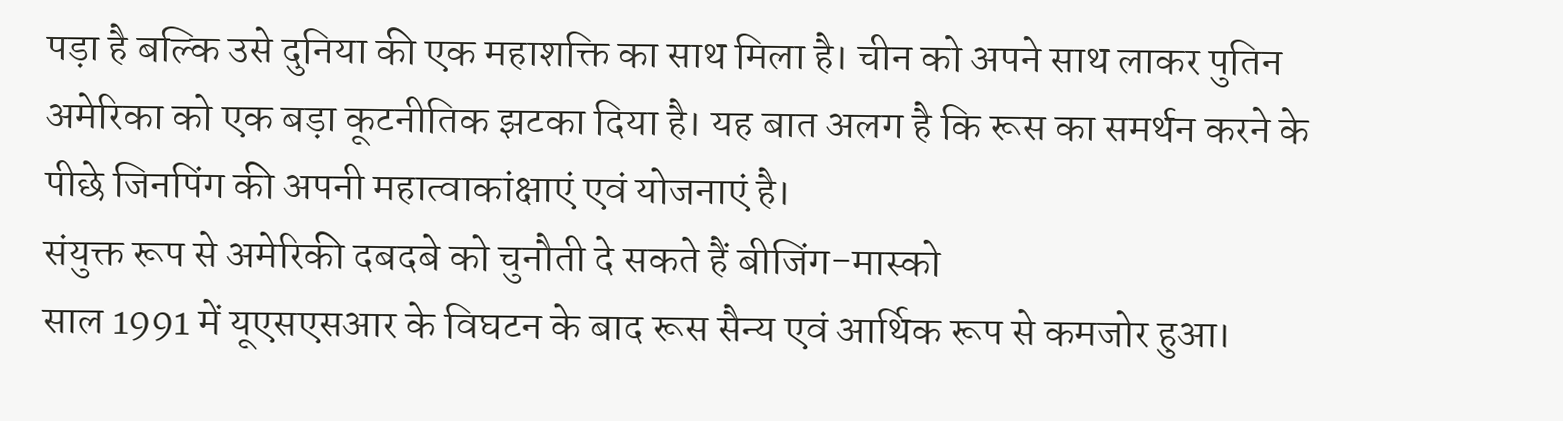पड़ा है बल्कि उसे दुनिया की एक महाशक्ति का साथ मिला है। चीन को अपने साथ लाकर पुतिन अमेरिका को एक बड़ा कूटनीतिक झटका दिया है। यह बात अलग है कि रूस का समर्थन करने के पीछे जिनपिंग की अपनी महात्वाकांक्षाएं एवं योजनाएं है।
संयुक्त रूप से अमेरिकी दबदबे को चुनौती दे सकते हैं बीजिंग-मास्को
साल 1991 में यूएसएसआर के विघटन के बाद रूस सैन्य एवं आर्थिक रूप से कमजोर हुआ।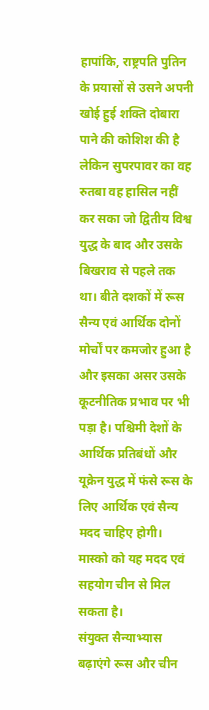हापांकि, राष्ट्रपति पुतिन के प्रयासों से उसने अपनी खोई हुई शक्ति दोबारा पाने की कोशिश की है लेकिन सुपरपावर का वह रुतबा वह हासिल नहीं कर सका जो द्वितीय विश्व युद्ध के बाद और उसके बिखराव से पहले तक था। बीते दशकों में रूस सैन्य एवं आर्थिक दोनों मोर्चों पर कमजोर हुआ है और इसका असर उसके कूटनीतिक प्रभाव पर भी पड़ा है। पश्चिमी देशों के आर्थिक प्रतिबंधों और यूक्रेन युद्ध में फंसे रूस के लिए आर्थिक एवं सैन्य मदद चाहिए होगी। मास्को को यह मदद एवं सहयोग चीन से मिल सकता है।
संयुक्त सैन्याभ्यास बढ़ाएंगे रूस और चीन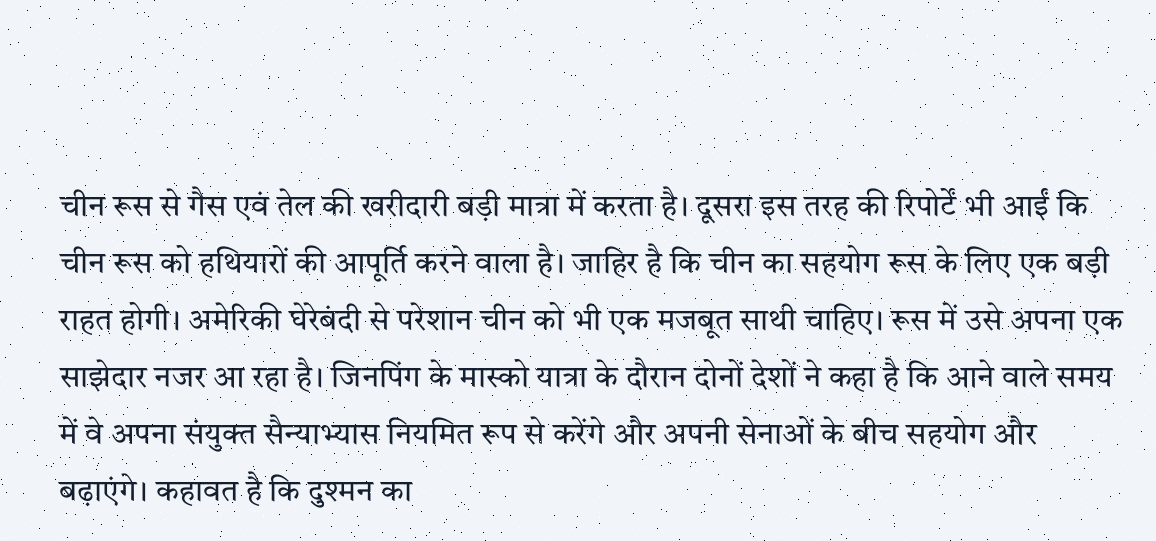चीन रूस से गैस एवं तेल की खरीदारी बड़ी मात्रा में करता है। दूसरा इस तरह की रिपोर्टें भी आईं कि चीन रूस को हथियारों की आपूर्ति करने वाला है। जाहिर है कि चीन का सहयोग रूस के लिए एक बड़ी राहत होगी। अमेरिकी घेरेबंदी से परेशान चीन को भी एक मजबूत साथी चाहिए। रूस में उसे अपना एक साझेदार नजर आ रहा है। जिनपिंग के मास्को यात्रा के दौरान दोनों देशों ने कहा है कि आने वाले समय में वे अपना संयुक्त सैन्याभ्यास नियमित रूप से करेंगे और अपनी सेनाओं के बीच सहयोग और बढ़ाएंगे। कहावत है कि दुश्मन का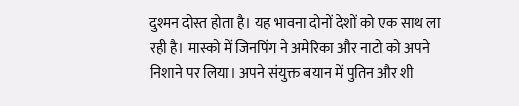दुश्मन दोस्त होता है। यह भावना दोनों देशों को एक साथ ला रही है। मास्को में जिनपिंग ने अमेरिका और नाटो को अपने निशाने पर लिया। अपने संयुक्त बयान में पुतिन और शी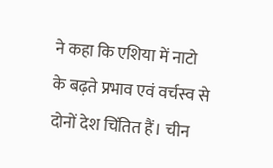ने कहा कि एशिया में नाटो के बढ़ते प्रभाव एवं वर्चस्व से दोनों देश चिंतित हैं। चीन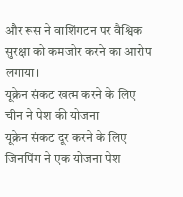और रूस ने वाशिंगटन पर वैश्विक सुरक्षा को कमजोर करने का आरोप लगाया।
यूक्रेन संकट खत्म करने के लिए चीन ने पेश की योजना
यूक्रेन संकट दूर करने के लिए जिनपिंग ने एक योजना पेश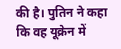की है। पुतिन ने कहा कि वह यूक्रेन में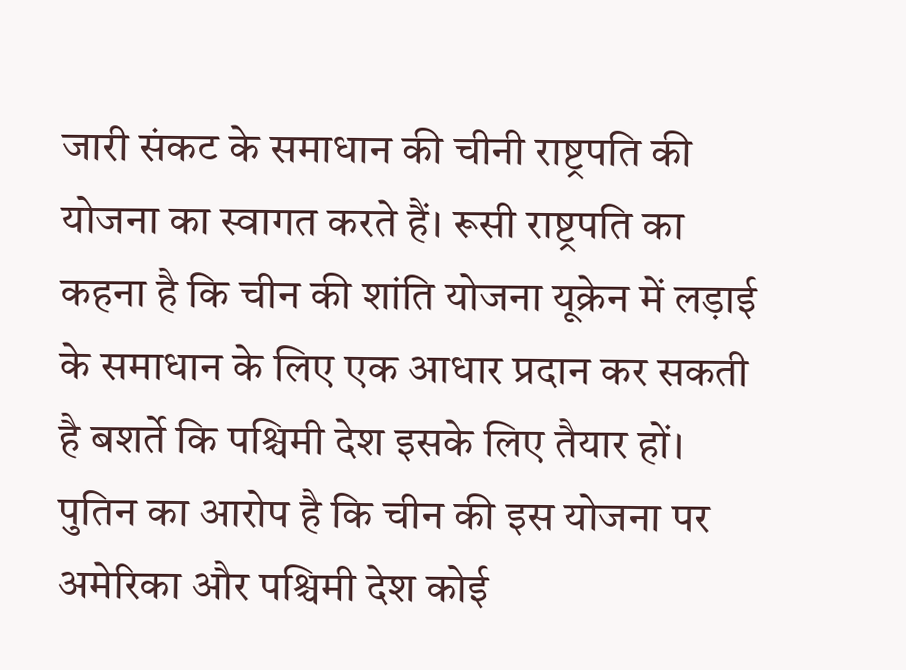जारी संकट के समाधान की चीनी राष्ट्रपति की योजना का स्वागत करते हैं। रूसी राष्ट्रपति का कहना है कि चीन की शांति योजना यूक्रेन में लड़ाई के समाधान के लिए एक आधार प्रदान कर सकती है बशर्ते कि पश्चिमी देश इसके लिए तैयार हों। पुतिन का आरोप है कि चीन की इस योजना पर अमेरिका और पश्चिमी देश कोई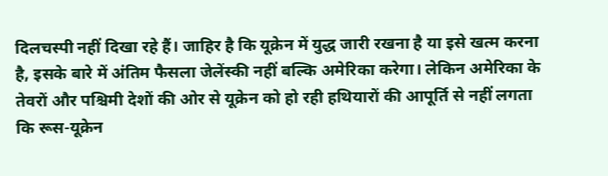दिलचस्पी नहीं दिखा रहे हैं। जाहिर है कि यूक्रेन में युद्ध जारी रखना है या इसे खत्म करना है, इसके बारे में अंतिम फैसला जेलेंस्की नहीं बल्कि अमेरिका करेगा। लेकिन अमेरिका के तेवरों और पश्चिमी देशों की ओर से यूक्रेन को हो रही हथियारों की आपूर्ति से नहीं लगता कि रूस-यूक्रेन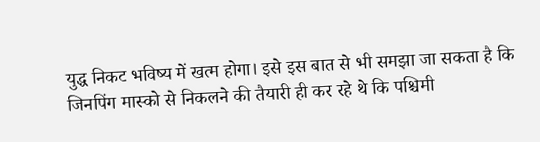युद्ध निकट भविष्य में खत्म होगा। इसे इस बात से भी समझा जा सकता है कि जिनपिंग मास्को से निकलने की तैयारी ही कर रहे थे कि पश्चिमी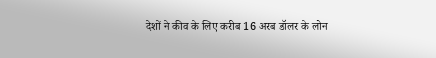देशों ने कीव के लिए करीब 16 अरब डॉलर के लोन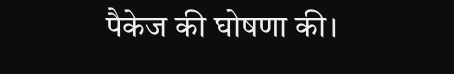पैकेज की घोषणा की।